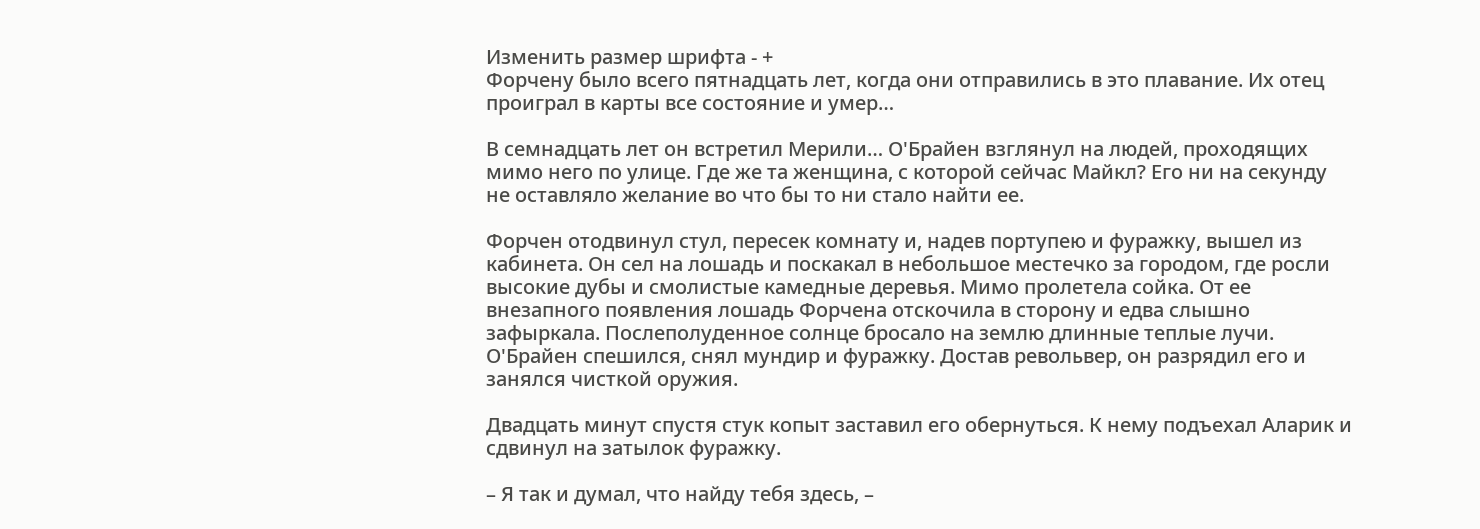Изменить размер шрифта - +
Форчену было всего пятнадцать лет, когда они отправились в это плавание. Их отец проиграл в карты все состояние и умер…

В семнадцать лет он встретил Мерили… О'Брайен взглянул на людей, проходящих мимо него по улице. Где же та женщина, с которой сейчас Майкл? Его ни на секунду не оставляло желание во что бы то ни стало найти ее.

Форчен отодвинул стул, пересек комнату и, надев портупею и фуражку, вышел из кабинета. Он сел на лошадь и поскакал в небольшое местечко за городом, где росли высокие дубы и смолистые камедные деревья. Мимо пролетела сойка. От ее внезапного появления лошадь Форчена отскочила в сторону и едва слышно зафыркала. Послеполуденное солнце бросало на землю длинные теплые лучи. О'Брайен спешился, снял мундир и фуражку. Достав револьвер, он разрядил его и занялся чисткой оружия.

Двадцать минут спустя стук копыт заставил его обернуться. К нему подъехал Аларик и сдвинул на затылок фуражку.

– Я так и думал, что найду тебя здесь, –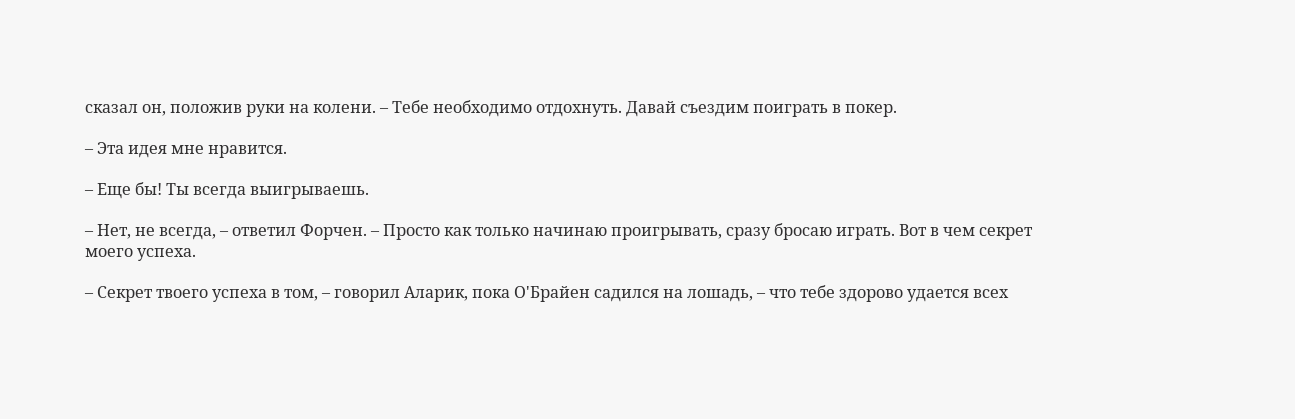сказал он, положив руки на колени. – Тебе необходимо отдохнуть. Давай съездим поиграть в покер.

– Эта идея мне нравится.

– Еще бы! Ты всегда выигрываешь.

– Нет, не всегда, – ответил Форчен. – Просто как только начинаю проигрывать, сразу бросаю играть. Вот в чем секрет моего успеха.

– Секрет твоего успеха в том, – говорил Аларик, пока О'Брайен садился на лошадь, – что тебе здорово удается всех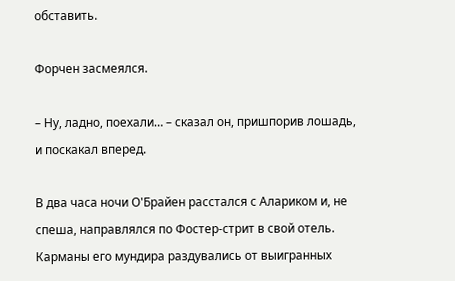обставить.

Форчен засмеялся.

– Ну, ладно, поехали… – сказал он, пришпорив лошадь, и поскакал вперед.

В два часа ночи О'Брайен расстался с Алариком и, не спеша, направлялся по Фостер-стрит в свой отель. Карманы его мундира раздувались от выигранных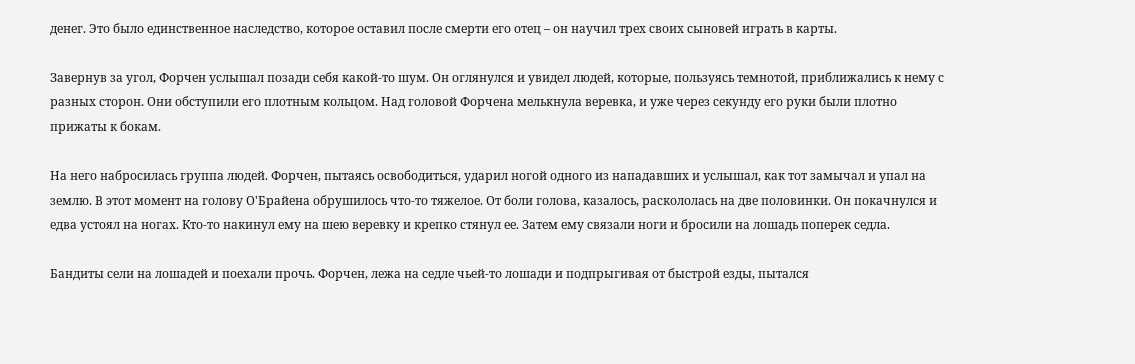денег. Это было единственное наследство, которое оставил после смерти его отец – он научил трех своих сыновей играть в карты.

Завернув за угол, Форчен услышал позади себя какой-то шум. Он оглянулся и увидел людей, которые, пользуясь темнотой, приближались к нему с разных сторон. Они обступили его плотным кольцом. Над головой Форчена мелькнула веревка, и уже через секунду его руки были плотно прижаты к бокам.

На него набросилась группа людей. Форчен, пытаясь освободиться, ударил ногой одного из нападавших и услышал, как тот замычал и упал на землю. В этот момент на голову О'Брайена обрушилось что-то тяжелое. От боли голова, казалось, раскололась на две половинки. Он покачнулся и едва устоял на ногах. Кто-то накинул ему на шею веревку и крепко стянул ее. Затем ему связали ноги и бросили на лошадь поперек седла.

Бандиты сели на лошадей и поехали прочь. Форчен, лежа на седле чьей-то лошади и подпрыгивая от быстрой езды, пытался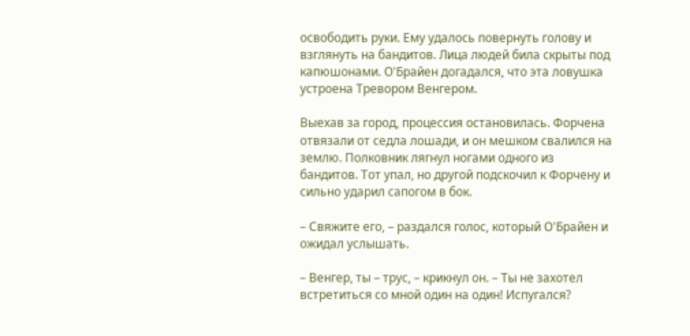освободить руки. Ему удалось повернуть голову и взглянуть на бандитов. Лица людей била скрыты под капюшонами. О'Брайен догадался, что эта ловушка устроена Тревором Венгером.

Выехав за город, процессия остановилась. Форчена отвязали от седла лошади, и он мешком свалился на землю. Полковник лягнул ногами одного из бандитов. Тот упал, но другой подскочил к Форчену и сильно ударил сапогом в бок.

– Свяжите его, – раздался голос, который О'Брайен и ожидал услышать.

– Венгер, ты – трус, – крикнул он. – Ты не захотел встретиться со мной один на один! Испугался?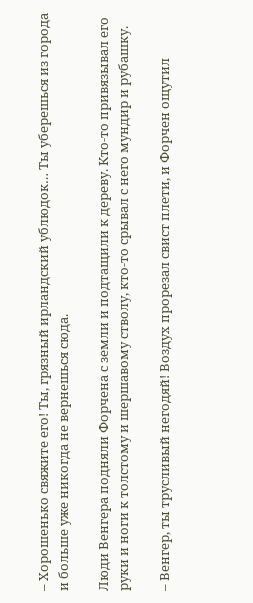– Хорошенько свяжите его! Ты, грязный ирландский ублюдок… Ты уберешься из города и больше уже никогда не вернешься сюда.

Люди Венгера подняли Форчена с земли и подтащили к дереву. Кто-то привязывал его руки и ноги к толстому и шершавому стволу, кто-то срывал с него мундир и рубашку.

– Венгер, ты трусливый негодяй! Воздух прорезал свист плети, и Форчен ощутил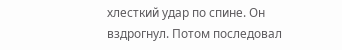хлесткий удар по спине. Он вздрогнул. Потом последовал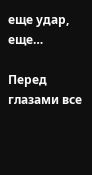еще удар, еще…

Перед глазами все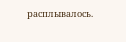расплывалось.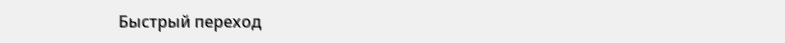Быстрый переход